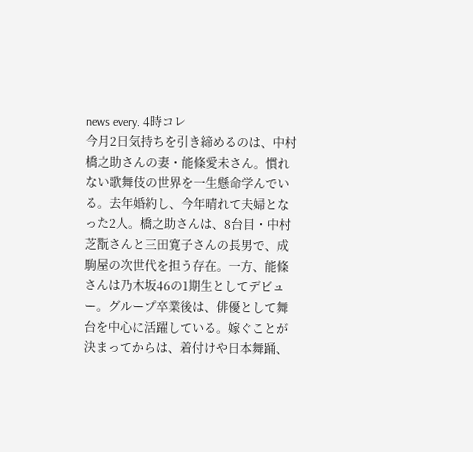news every. 4時コレ
今月2日気持ちを引き締めるのは、中村橋之助さんの妻・能條愛未さん。慣れない歌舞伎の世界を一生懸命学んでいる。去年婚約し、今年晴れて夫婦となった2人。橋之助さんは、8台目・中村芝翫さんと三田寛子さんの長男で、成駒屋の次世代を担う存在。一方、能條さんは乃木坂46の1期生としてデビュー。グループ卒業後は、俳優として舞台を中心に活躍している。嫁ぐことが決まってからは、着付けや日本舞踊、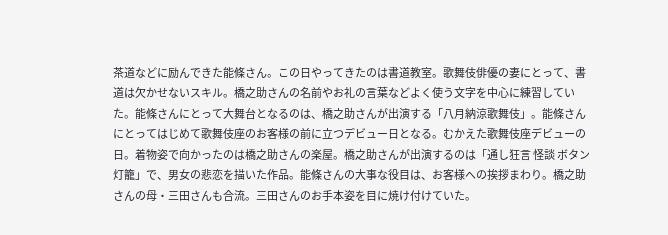茶道などに励んできた能條さん。この日やってきたのは書道教室。歌舞伎俳優の妻にとって、書道は欠かせないスキル。橋之助さんの名前やお礼の言葉などよく使う文字を中心に練習していた。能條さんにとって大舞台となるのは、橋之助さんが出演する「八月納涼歌舞伎」。能條さんにとってはじめて歌舞伎座のお客様の前に立つデビュー日となる。むかえた歌舞伎座デビューの日。着物姿で向かったのは橋之助さんの楽屋。橋之助さんが出演するのは「通し狂言 怪談 ボタン灯籠」で、男女の悲恋を描いた作品。能條さんの大事な役目は、お客様への挨拶まわり。橋之助さんの母・三田さんも合流。三田さんのお手本姿を目に焼け付けていた。